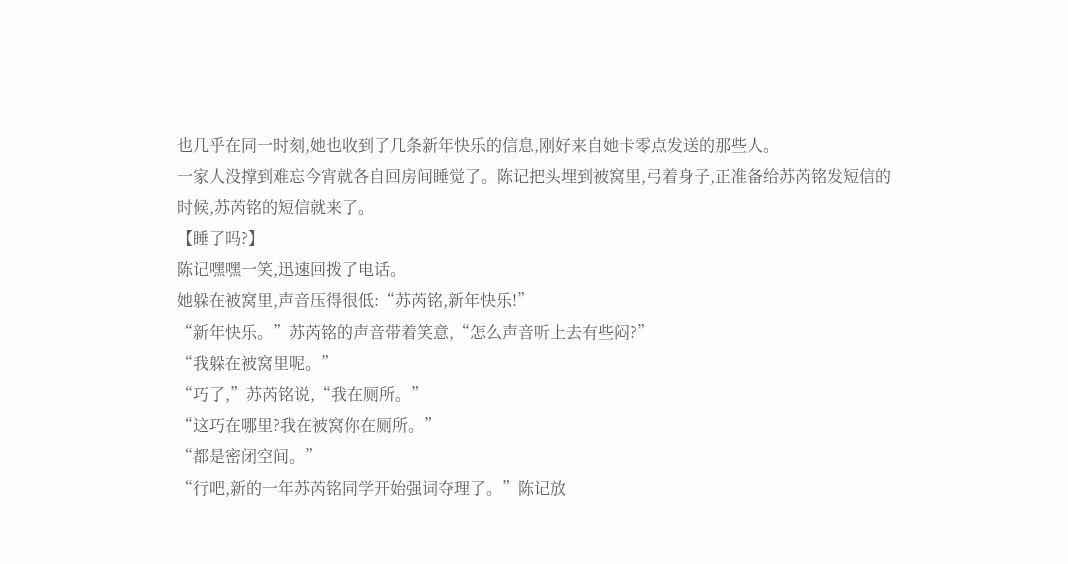也几乎在同一时刻,她也收到了几条新年快乐的信息,刚好来自她卡零点发送的那些人。
一家人没撑到难忘今宵就各自回房间睡觉了。陈记把头埋到被窝里,弓着身子,正准备给苏芮铭发短信的时候,苏芮铭的短信就来了。
【睡了吗?】
陈记嘿嘿一笑,迅速回拨了电话。
她躲在被窝里,声音压得很低:“苏芮铭,新年快乐!”
“新年快乐。”苏芮铭的声音带着笑意,“怎么声音听上去有些闷?”
“我躲在被窝里呢。”
“巧了,”苏芮铭说,“我在厕所。”
“这巧在哪里?我在被窝你在厕所。”
“都是密闭空间。”
“行吧,新的一年苏芮铭同学开始强词夺理了。”陈记放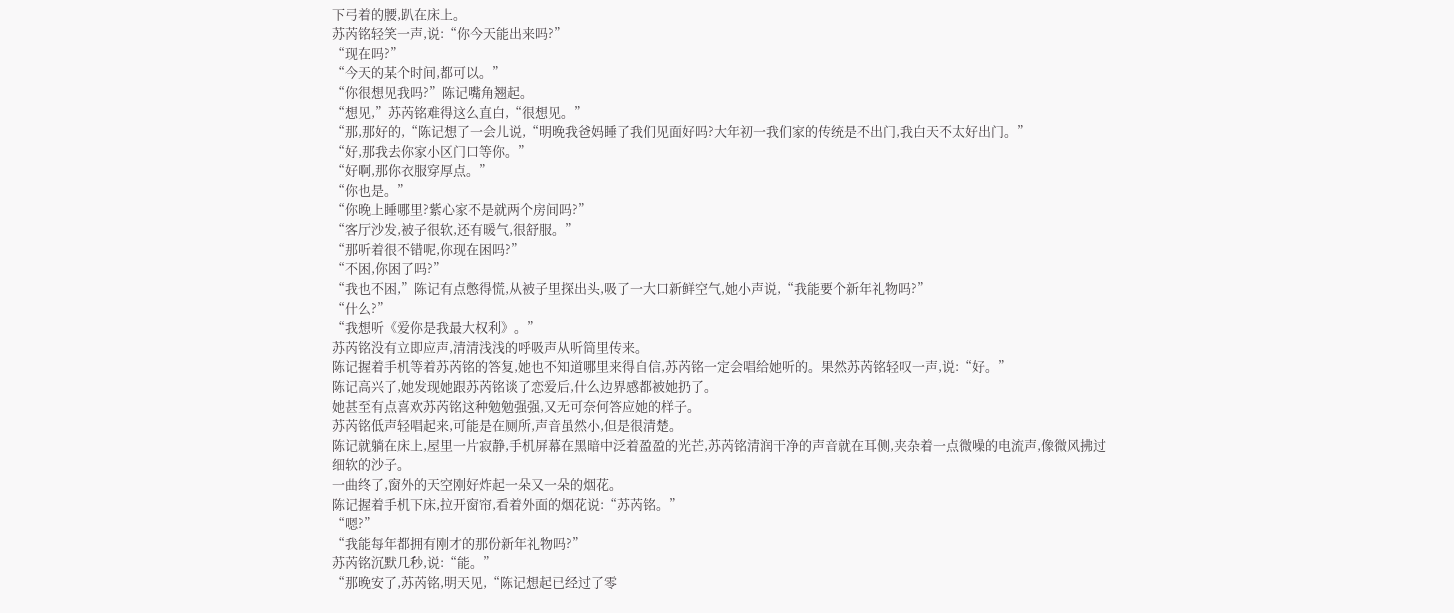下弓着的腰,趴在床上。
苏芮铭轻笑一声,说:“你今天能出来吗?”
“现在吗?”
“今天的某个时间,都可以。”
“你很想见我吗?”陈记嘴角翘起。
“想见,”苏芮铭难得这么直白,“很想见。”
“那,那好的,“陈记想了一会儿说,“明晚我爸妈睡了我们见面好吗?大年初一我们家的传统是不出门,我白天不太好出门。”
“好,那我去你家小区门口等你。”
“好啊,那你衣服穿厚点。”
“你也是。”
“你晚上睡哪里?紫心家不是就两个房间吗?”
“客厅沙发,被子很软,还有暖气,很舒服。”
“那听着很不错呢,你现在困吗?”
“不困,你困了吗?”
“我也不困,”陈记有点憋得慌,从被子里探出头,吸了一大口新鲜空气,她小声说,“我能要个新年礼物吗?”
“什么?”
“我想听《爱你是我最大权利》。”
苏芮铭没有立即应声,清清浅浅的呼吸声从听筒里传来。
陈记握着手机等着苏芮铭的答复,她也不知道哪里来得自信,苏芮铭一定会唱给她听的。果然苏芮铭轻叹一声,说:“好。”
陈记高兴了,她发现她跟苏芮铭谈了恋爱后,什么边界感都被她扔了。
她甚至有点喜欢苏芮铭这种勉勉强强,又无可奈何答应她的样子。
苏芮铭低声轻唱起来,可能是在厕所,声音虽然小,但是很清楚。
陈记就躺在床上,屋里一片寂静,手机屏幕在黑暗中泛着盈盈的光芒,苏芮铭清润干净的声音就在耳侧,夹杂着一点微噪的电流声,像微风拂过细软的沙子。
一曲终了,窗外的天空刚好炸起一朵又一朵的烟花。
陈记握着手机下床,拉开窗帘,看着外面的烟花说:“苏芮铭。”
“嗯?”
“我能每年都拥有刚才的那份新年礼物吗?”
苏芮铭沉默几秒,说:“能。”
“那晚安了,苏芮铭,明天见,“陈记想起已经过了零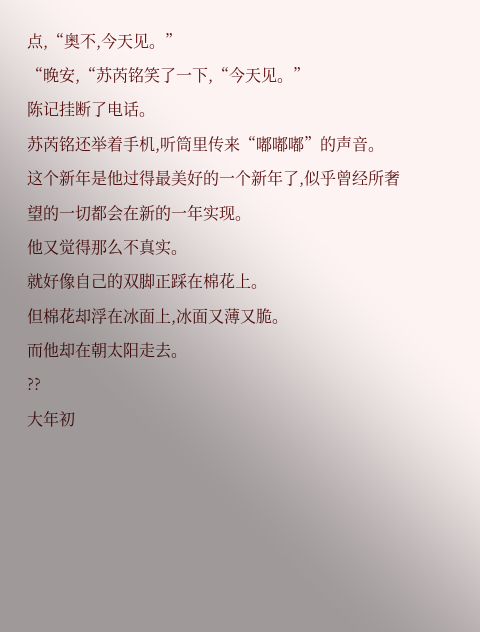点,“奥不,今天见。”
“晚安,“苏芮铭笑了一下,“今天见。”
陈记挂断了电话。
苏芮铭还举着手机,听筒里传来“嘟嘟嘟”的声音。
这个新年是他过得最美好的一个新年了,似乎曾经所奢望的一切都会在新的一年实现。
他又觉得那么不真实。
就好像自己的双脚正踩在棉花上。
但棉花却浮在冰面上,冰面又薄又脆。
而他却在朝太阳走去。
??
大年初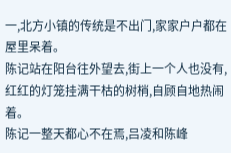一,北方小镇的传统是不出门,家家户户都在屋里呆着。
陈记站在阳台往外望去,街上一个人也没有,红红的灯笼挂满干枯的树梢,自顾自地热闹着。
陈记一整天都心不在焉,吕凌和陈峰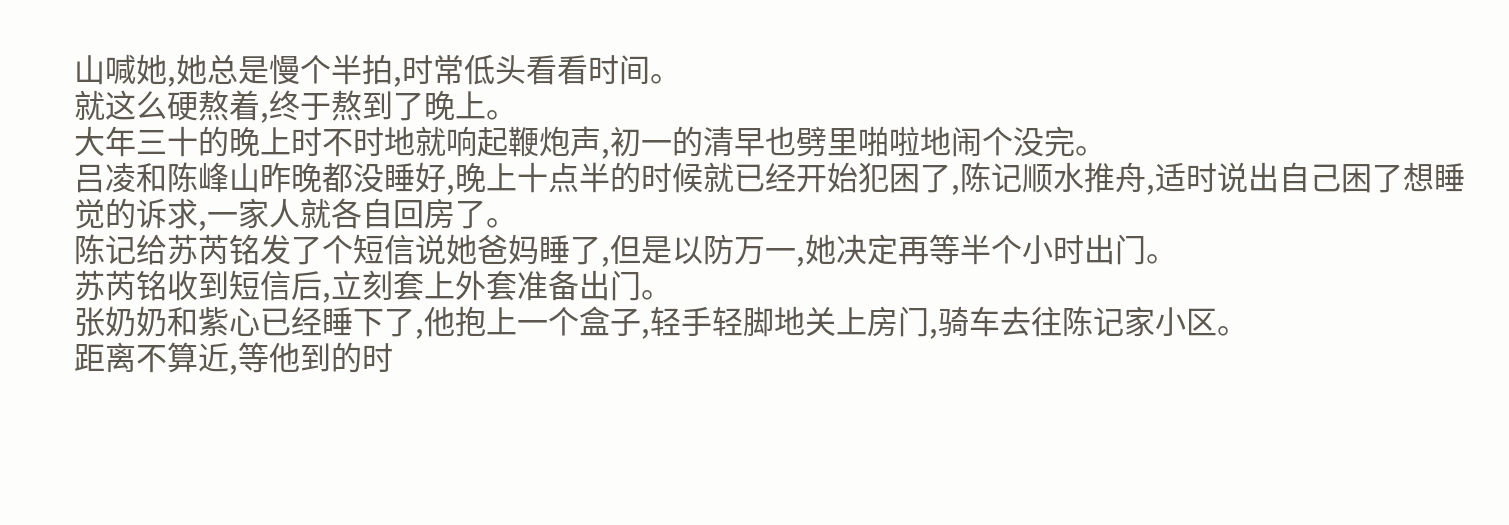山喊她,她总是慢个半拍,时常低头看看时间。
就这么硬熬着,终于熬到了晚上。
大年三十的晚上时不时地就响起鞭炮声,初一的清早也劈里啪啦地闹个没完。
吕凌和陈峰山昨晚都没睡好,晚上十点半的时候就已经开始犯困了,陈记顺水推舟,适时说出自己困了想睡觉的诉求,一家人就各自回房了。
陈记给苏芮铭发了个短信说她爸妈睡了,但是以防万一,她决定再等半个小时出门。
苏芮铭收到短信后,立刻套上外套准备出门。
张奶奶和紫心已经睡下了,他抱上一个盒子,轻手轻脚地关上房门,骑车去往陈记家小区。
距离不算近,等他到的时